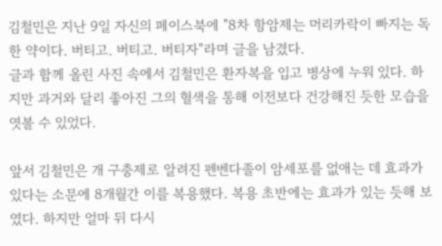김철민은 지난 9일 자신의 페이스북에 "8차 항암제는 머리카락이 빠지는 독한 약이다. 버티고. 버티고. 버티자"라며 글을 남겼다.
글과 함께 올린 사진 속에서 김철민은 환자복을 입고 병상에 누워 있다. 하지만 과거와 달리 좋아진 그의 혈색을 통해 이전보다 건강해진 듯한 모습을 엿볼 수 있었다.

앞서 김철민은 개 구충제로 알려진 펜벤다졸이 암세포를 없애는 데 효과가 있다는 소문에 8개월간 이를 복용했다. 복용 초반에는 효과가 있는 듯해 보였다. 하지만 얼마 뒤 다시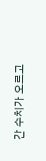간 수치가 오르고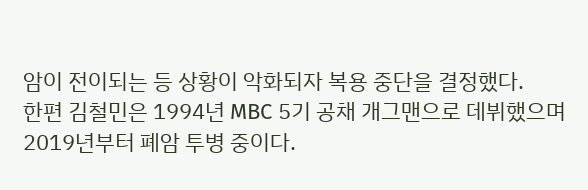암이 전이되는 등 상황이 악화되자 복용 중단을 결정했다.
한편 김철민은 1994년 MBC 5기 공채 개그맨으로 데뷔했으며 2019년부터 폐암 투병 중이다.